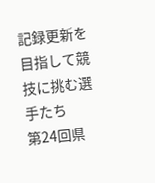記録更新を目指して競技に挑む選手たち
第24回県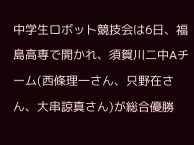中学生ロボット競技会は6日、福島高専で開かれ、須賀川二中Aチーム(西條理一さん、只野在さん、大串諒真さん)が総合優勝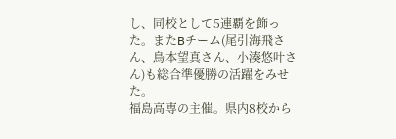し、同校として5連覇を飾った。またBチーム(尾引海飛さん、鳥本望真さん、小湊悠叶さん)も総合準優勝の活躍をみせた。
福島高専の主催。県内8校から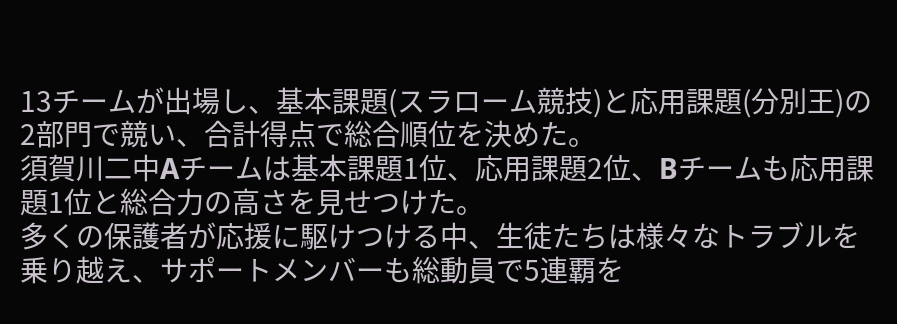13チームが出場し、基本課題(スラローム競技)と応用課題(分別王)の2部門で競い、合計得点で総合順位を決めた。
須賀川二中Aチームは基本課題1位、応用課題2位、Bチームも応用課題1位と総合力の高さを見せつけた。
多くの保護者が応援に駆けつける中、生徒たちは様々なトラブルを乗り越え、サポートメンバーも総動員で5連覇を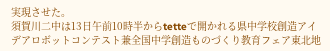実現させた。
須賀川二中は13日午前10時半からtetteで開かれる県中学校創造アイデアロボットコンテスト兼全国中学創造ものづくり教育フェア東北地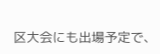区大会にも出場予定で、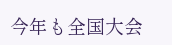今年も全国大会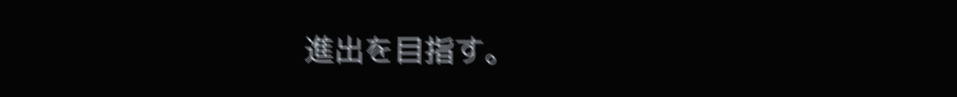進出を目指す。